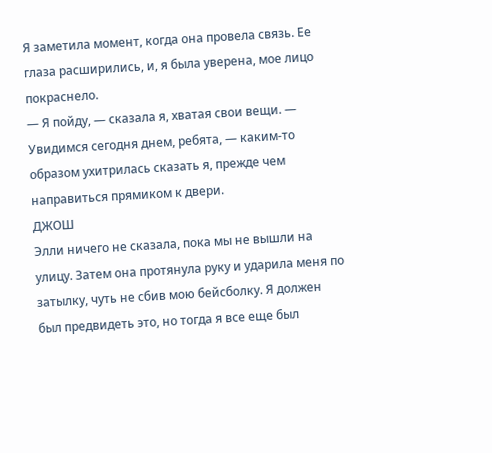Я заметила момент, когда она провела связь. Ее глаза расширились, и, я была уверена, мое лицо покраснело.
— Я пойду, — сказала я, хватая свои вещи. — Увидимся сегодня днем, ребята, — каким-то образом ухитрилась сказать я, прежде чем направиться прямиком к двери.
ДЖОШ
Элли ничего не сказала, пока мы не вышли на улицу. Затем она протянула руку и ударила меня по затылку, чуть не сбив мою бейсболку. Я должен был предвидеть это, но тогда я все еще был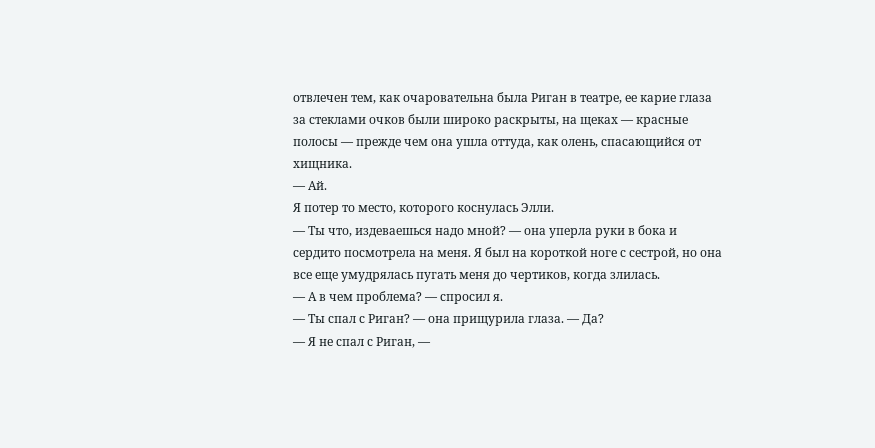отвлечен тем, как очаровательна была Риган в театре, ее карие глаза за стеклами очков были широко раскрыты, на щеках — красные полосы — прежде чем она ушла оттуда, как олень, спасающийся от хищника.
— Ай.
Я потер то место, которого коснулась Элли.
— Ты что, издеваешься надо мной? — она уперла руки в бока и сердито посмотрела на меня. Я был на короткой ноге с сестрой, но она все еще умудрялась пугать меня до чертиков, когда злилась.
— А в чем проблема? — спросил я.
— Ты спал с Риган? — она прищурила глаза. — Да?
— Я не спал с Риган, —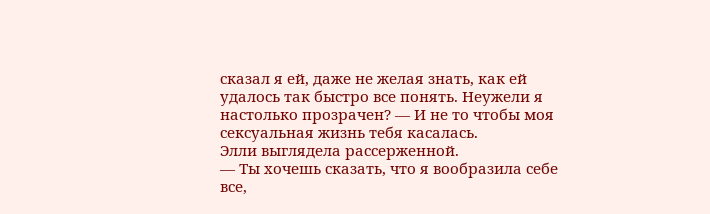сказал я ей, даже не желая знать, как ей удалось так быстро все понять. Неужели я настолько прозрачен? — И не то чтобы моя сексуальная жизнь тебя касалась.
Элли выглядела рассерженной.
— Ты хочешь сказать, что я вообразила себе все,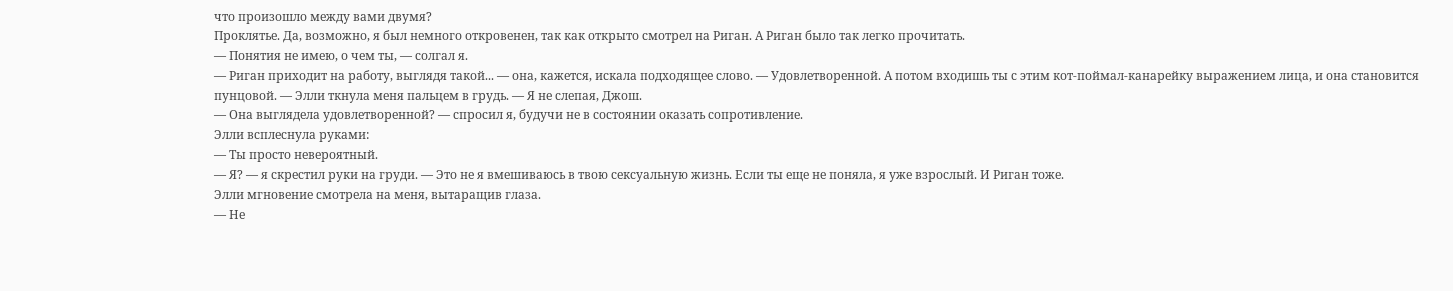что произошло между вами двумя?
Проклятье. Да, возможно, я был немного откровенен, так как открыто смотрел на Риган. А Риган было так легко прочитать.
— Понятия не имею, о чем ты, — солгал я.
— Риган приходит на работу, выглядя такой... — она, кажется, искала подходящее слово. — Удовлетворенной. А потом входишь ты с этим кот-поймал-канарейку выражением лица, и она становится пунцовой. — Элли ткнула меня пальцем в грудь. — Я не слепая, Джош.
— Она выглядела удовлетворенной? — спросил я, будучи не в состоянии оказать сопротивление.
Элли всплеснула руками:
— Ты просто невероятный.
— Я? — я скрестил руки на груди. — Это не я вмешиваюсь в твою сексуальную жизнь. Если ты еще не поняла, я уже взрослый. И Риган тоже.
Элли мгновение смотрела на меня, вытаращив глаза.
— Не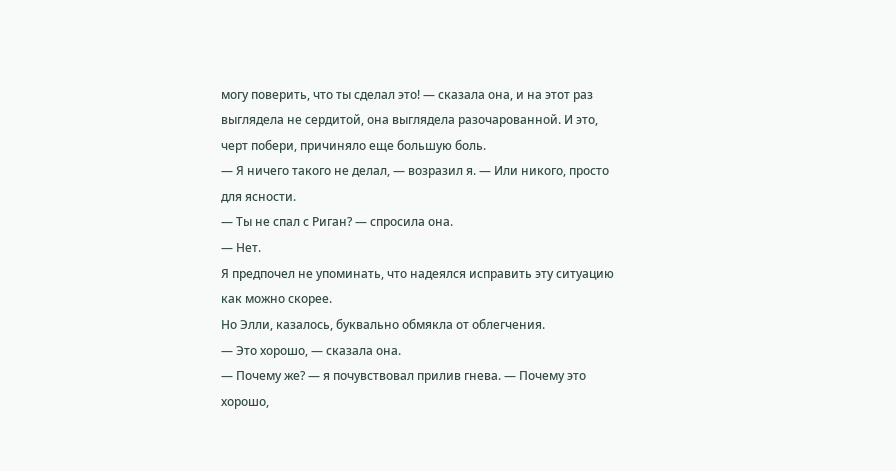могу поверить, что ты сделал это! — сказала она, и на этот раз выглядела не сердитой, она выглядела разочарованной. И это, черт побери, причиняло еще большую боль.
— Я ничего такого не делал, — возразил я. — Или никого, просто для ясности.
— Ты не спал с Риган? — спросила она.
— Нет.
Я предпочел не упоминать, что надеялся исправить эту ситуацию как можно скорее.
Но Элли, казалось, буквально обмякла от облегчения.
— Это хорошо, — сказала она.
— Почему же? — я почувствовал прилив гнева. — Почему это хорошо,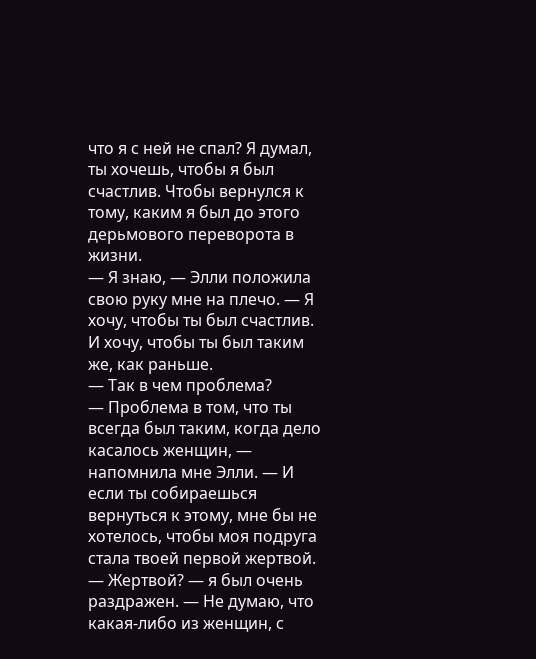что я с ней не спал? Я думал, ты хочешь, чтобы я был счастлив. Чтобы вернулся к тому, каким я был до этого дерьмового переворота в жизни.
— Я знаю, — Элли положила свою руку мне на плечо. — Я хочу, чтобы ты был счастлив. И хочу, чтобы ты был таким же, как раньше.
— Так в чем проблема?
— Проблема в том, что ты всегда был таким, когда дело касалось женщин, — напомнила мне Элли. — И если ты собираешься вернуться к этому, мне бы не хотелось, чтобы моя подруга стала твоей первой жертвой.
— Жертвой? — я был очень раздражен. — Не думаю, что какая-либо из женщин, с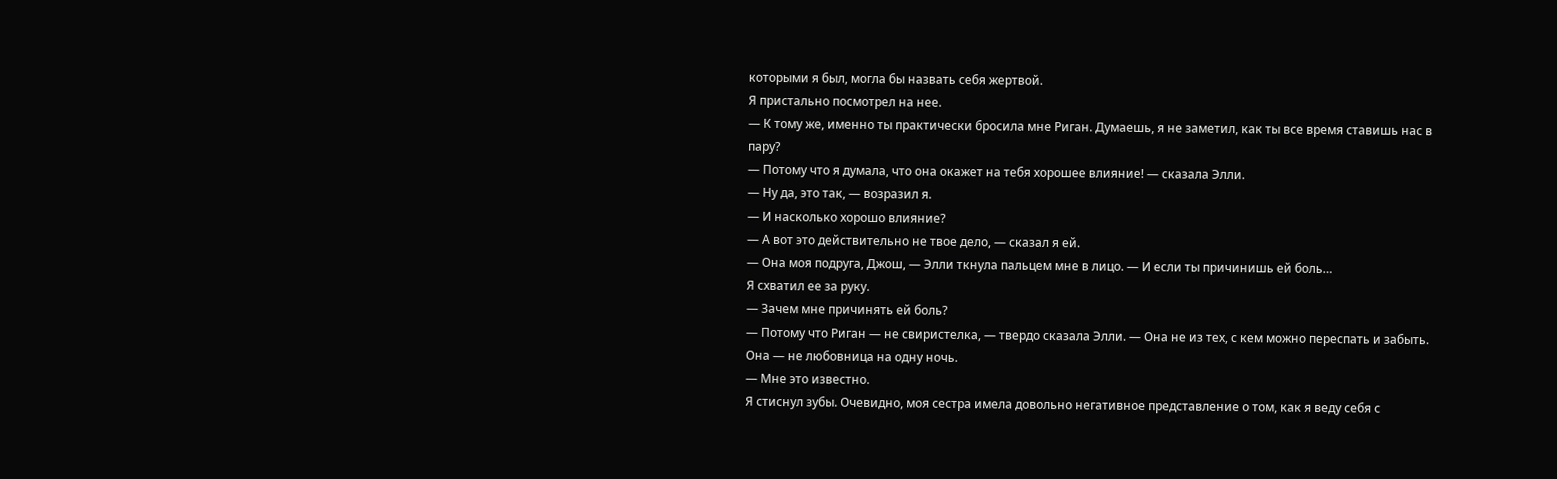которыми я был, могла бы назвать себя жертвой.
Я пристально посмотрел на нее.
— К тому же, именно ты практически бросила мне Риган. Думаешь, я не заметил, как ты все время ставишь нас в пару?
— Потому что я думала, что она окажет на тебя хорошее влияние! — сказала Элли.
— Ну да, это так, — возразил я.
— И насколько хорошо влияние?
— А вот это действительно не твое дело, — сказал я ей.
— Она моя подруга, Джош, — Элли ткнула пальцем мне в лицо. — И если ты причинишь ей боль…
Я схватил ее за руку.
— Зачем мне причинять ей боль?
— Потому что Риган — не свиристелка, — твердо сказала Элли. — Она не из тех, с кем можно переспать и забыть. Она — не любовница на одну ночь.
— Мне это известно.
Я стиснул зубы. Очевидно, моя сестра имела довольно негативное представление о том, как я веду себя с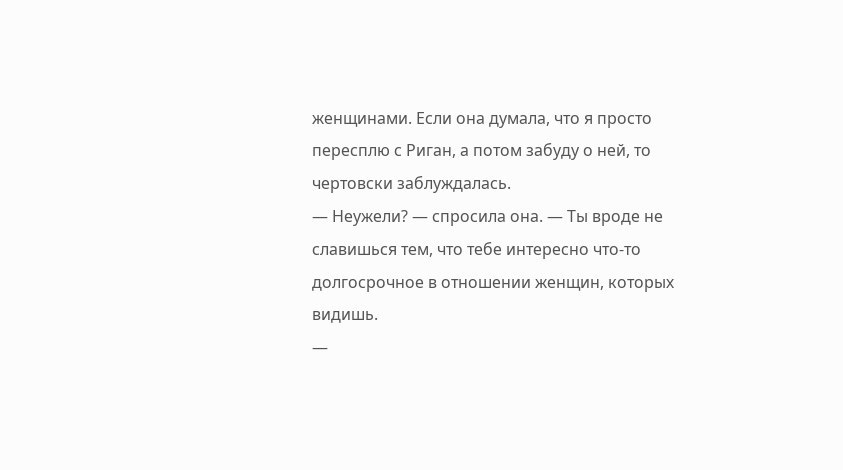женщинами. Если она думала, что я просто пересплю с Риган, а потом забуду о ней, то чертовски заблуждалась.
— Неужели? — спросила она. — Ты вроде не славишься тем, что тебе интересно что-то долгосрочное в отношении женщин, которых видишь.
—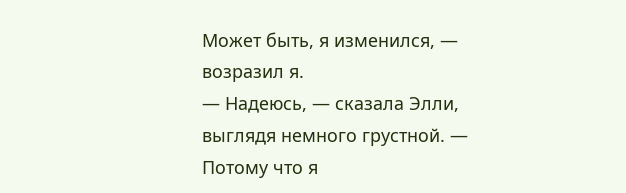Может быть, я изменился, — возразил я.
— Надеюсь, — сказала Элли, выглядя немного грустной. — Потому что я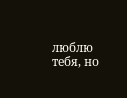люблю тебя, но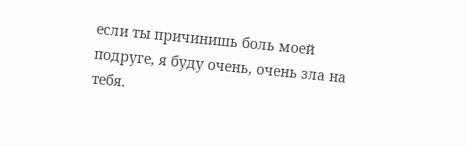если ты причинишь боль моей подруге, я буду очень, очень зла на тебя.